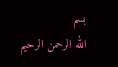بسم
الله الرحمن الرحيم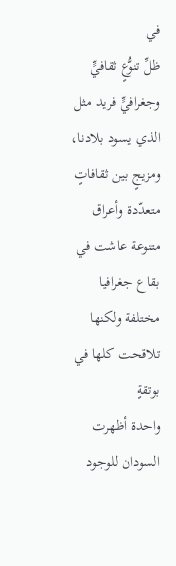في
ظلِّ تنوُّعٍ ثقافيٍّ وجغرافيٍّ فريد مثل الذي يسود بلادنا، ومزيجٍ بين ثقافاتٍ
متعدّدة وأعراق متنوعة عاشت في بقاع جغرافيا مختلفة ولكنها تلاقحت كلها في بوتقةٍ
واحدة أظهرت السودان للوجود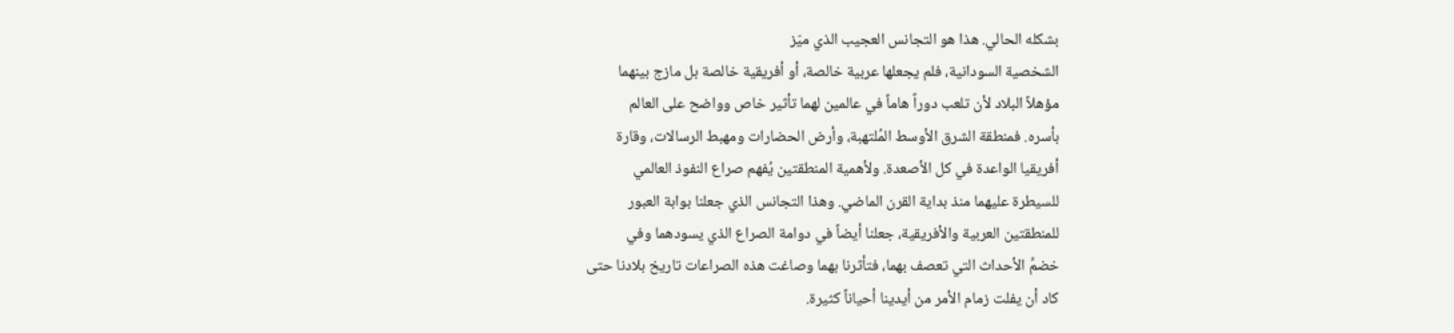بشكله الحالي. هذا هو التجانس العجيب الذي ميّز
الشخصية السودانية، فلم يجعلها عربية خالصة، أو أفريقية خالصة بل مازج بينهما
مؤهلاً البلاد لأن تلعب دوراً هاماً في عالمين لهما تأثير خاص وواضح على العالم
بأسره. فمنطقة الشرق الأوسط المُلتهبة، وأرض الحضارات ومهبط الرسالات، وقارة
أفريقيا الواعدة في كل الأصعدة. ولأهمية المنطقتين يُفهم صراع النفوذ العالمي
للسيطرة عليهما منذ بداية القرن الماضي. وهذا التجانس الذي جعلنا بوابة العبور
للمنطقتين العربية والأفريقية، جعلنا أيضاً في دوامة الصراع الذي يسودهما وفي
خضمِّ الأحداث التي تعصف بهما، فتأثرنا بهما وصاغت هذه الصراعات تاريخ بلادنا حتى
كاد أن يفلت زمام الأمر من أيدينا أحياناً كثيرة.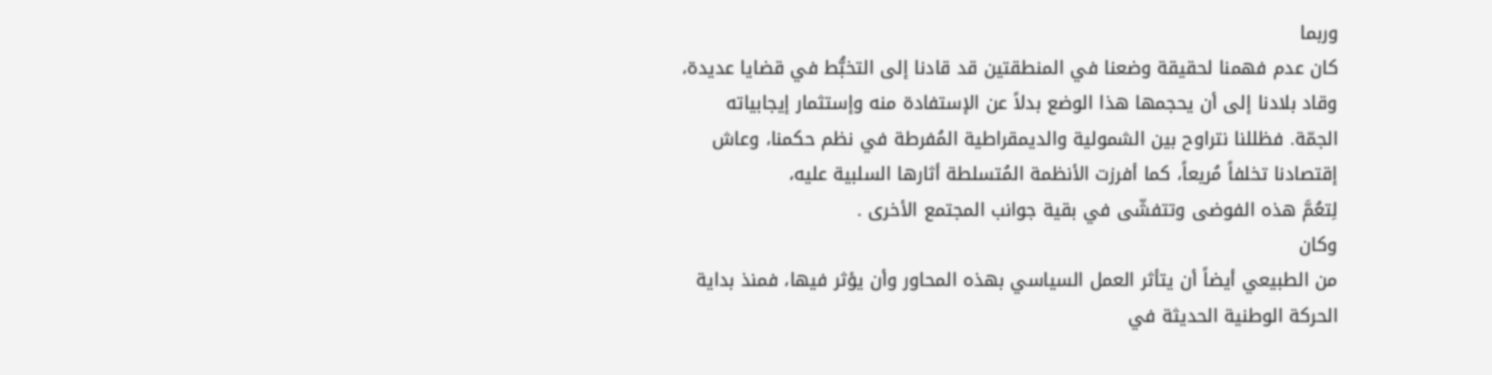وربما
كان عدم فهمنا لحقيقة وضعنا في المنطقتين قد قادنا إلى التخبُّط في قضايا عديدة،
وقاد بلادنا إلى أن يحجمها هذا الوضع بدلاً عن الإستفادة منه وإستثمار إيجابياته
الجمّة. فظللنا نتراوح بين الشمولية والديمقراطية المُفرطة في نظم حكمنا، وعاش
إقتصادنا تخلفاً مُريعاً، كما أفرزت الأنظمة المُتسلطة أثارها السلبية عليه،
لِتعُمَّ هذه الفوضى وتتفشّى في بقية جوانب المجتمع الأخرى .
وكان
من الطبيعي أيضاً أن يتأثر العمل السياسي بهذه المحاور وأن يؤثر فيها، فمنذ بداية
الحركة الوطنية الحديثة في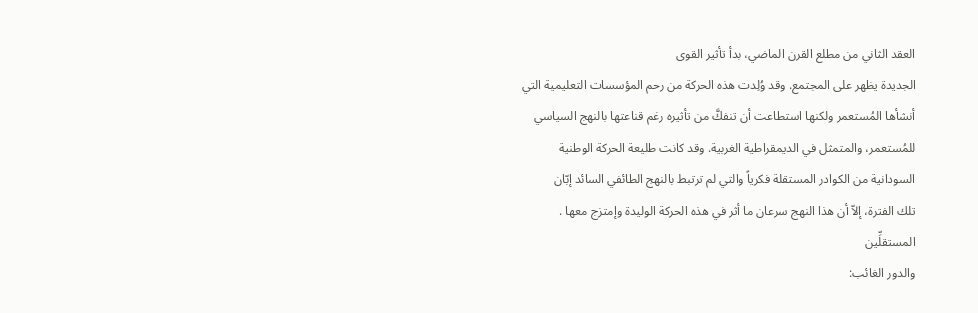العقد الثاني من مطلع القرن الماضي، بدأ تأثير القوى
الجديدة يظهر على المجتمع. وقد وُلِدت هذه الحركة من رحم المؤسسات التعليمية التي
أنشأها المُستعمر ولكنها استطاعت أن تنفكَّ من تأثيره رغم قناعتها بالنهج السياسي
للمُستعمر، والمتمثل في الديمقراطية الغربية. وقد كانت طليعة الحركة الوطنية
السودانية من الكوادر المستقلة فكرياً والتي لم ترتبط بالنهج الطائفي السائد إبّان
تلك الفترة، إلاّ أن هذا النهج سرعان ما أثر في هذه الحركة الوليدة وإمتزج معها .
المستقلِّين
والدور الغائب: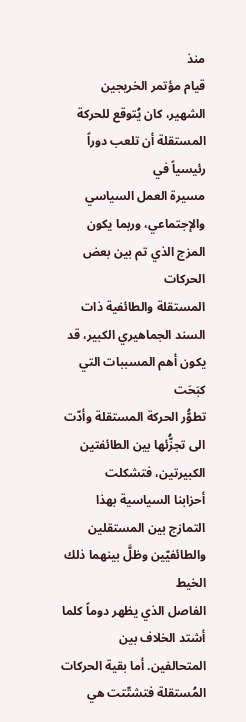منذ
قيام مؤتمر الخريجين الشهير، كان يُتوقع للحركة المستقلة أن تلعب دوراً رئيسياً في
مسيرة العمل السياسي والإجتماعي، وربما يكون المزج الذي تم بين بعض الحركات
المستقلة والطائفية ذات السند الجماهيري الكبير، قد يكون أهم المسببات التي كبَحَت
تطوُّر الحركة المستقلة وأدّت الى تجزُّئها بين الطائفتين الكبيرتين، فتشكلت
أحزابنا السياسية بهذا التمازج بين المستقلين والطائفيّين وظلَّ بينهما ذلك الخيط
الفاصل الذي يظهر دوماً كلما أشتد الخلاف بين المتحالفين. أما بقية الحركات
المُستقلة فتشتّتت هي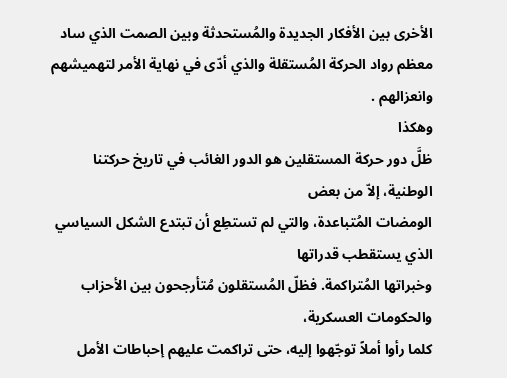الأخرى بين الأفكار الجديدة والمُستحدثة وبين الصمت الذي ساد
معظم رواد الحركة المُستقلة والذي أدّى في نهاية الأمر لتهميشهم وانعزالهم .
وهكذا
ظلَّ دور حركة المستقلين هو الدور الغائب في تاريخ حركتنا الوطنية، إلاّ من بعض
الومضات المُتباعدة، والتي لم تستطِع أن تبتدع الشكل السياسي الذي يستقطب قدراتها
وخبراتها المُتراكمة. فظلّ المُستقلون مُتأرجحون بين الأحزاب والحكومات العسكرية،
كلما رأوا أملاً توجّهوا إليه، حتى تراكمت عليهم إحباطات الأمل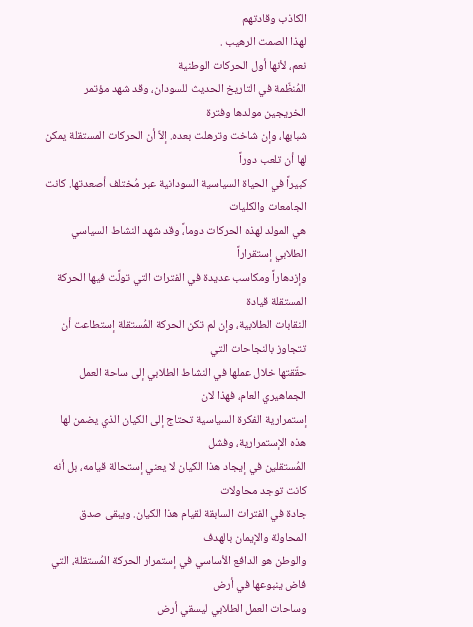الكاذب وقادتهم
لهذا الصمت الرهيب .
نعم، لأنها أول الحركات الوطنية
المُنظّمة في التاريخ الحديث للسودان، وقد شهد مؤتمر الخريجين مولدها وفترة
شبابها، وإن شاخت وترهلت بعده. إلاّ أن الحركات المستقلة يمكن لها أن تلعب دوراً
كبيراً في الحياة السياسية السودانية عبر مُختلف أصعدتها. كانت الجامعات والكليات
هي المولد لهذه الحركات دوما،ً وقد شهد النشاط السياسي الطلابي إستقراراً
وإزدهاراً ومكاسب عديدة في الفترات التي تولَّت فيها الحركة المستقلة قيادة
النقابات الطلابية، وإن لم تكن الحركة المُستقلة إستطاعت أن تتجاوز بالنجاحات التي
حقّقتها خلال عملها في النشاط الطلابي إلى ساحة العمل الجماهيري العام، فهذا لان
إستمرارية الفكرة السياسية تحتاج إلى الكيان الذي يضمن لها هذه الإستمرارية، وفشل
المُستقلين في إيجاد هذا الكيان لا يعني إستحالة قيامه، بل أنه كانت توجد محاولات
جادة في الفترات السابقة لقيام هذا الكيان. ويبقى صدق المحاولة والإيمان بالهدف
والوطن هو الدافع الأساسي في إستمرار الحركة المُستقلة، التي فاض ينبوعها في أرض
وساحات العمل الطلابي ليسقي أرض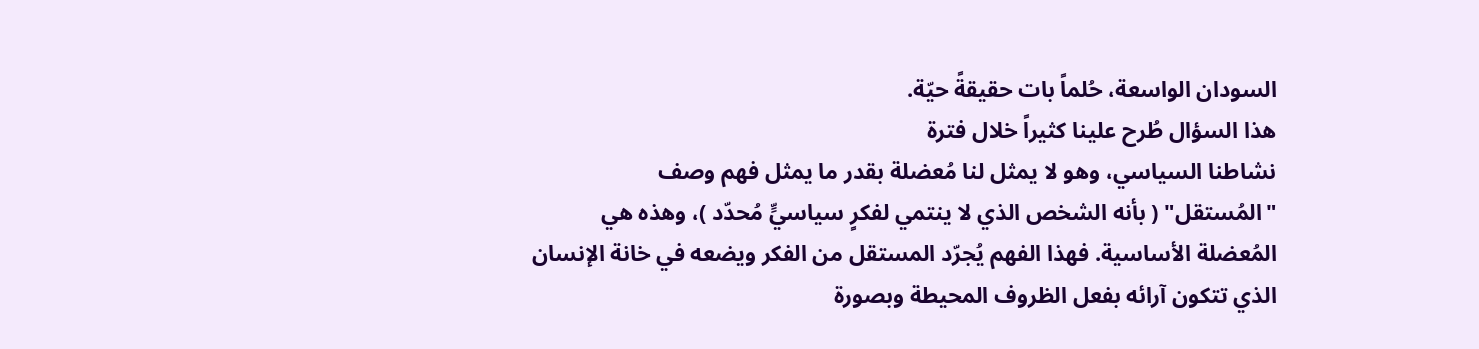السودان الواسعة، حُلماً بات حقيقةً حيّة.
هذا السؤال طُرح علينا كثيراً خلال فترة
نشاطنا السياسي، وهو لا يمثل لنا مُعضلة بقدر ما يمثل فهم وصف
"المُستقل" ( بأنه الشخص الذي لا ينتمي لفكرٍ سياسيٍّ مُحدّد )، وهذه هي
المُعضلة الأساسية. فهذا الفهم يُجرّد المستقل من الفكر ويضعه في خانة الإنسان
الذي تتكون آرائه بفعل الظروف المحيطة وبصورة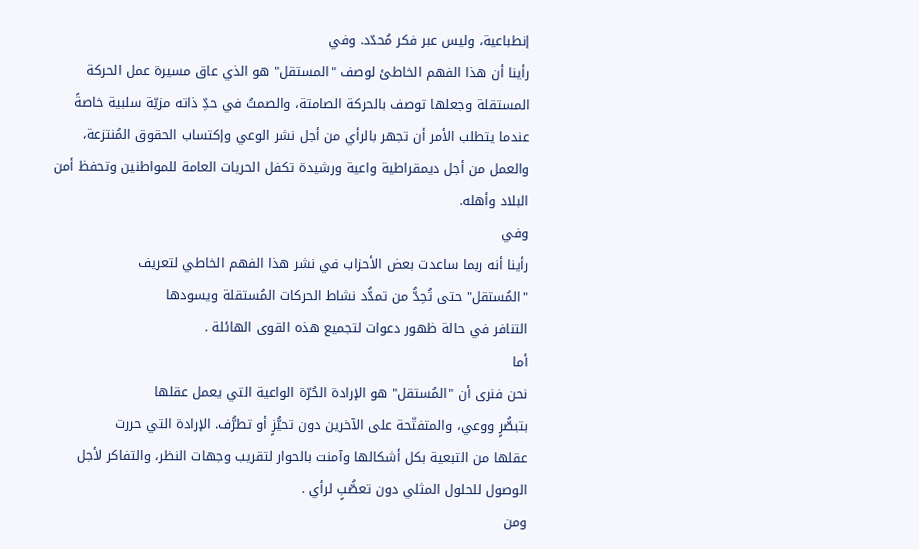إنطباعية، وليس عبر فكر مُحدّد. وفي
رأينا أن هذا الفهم الخاطئ لوصف "المستقل" هو الذي عاق مسيرة عمل الحركة
المستقلة وجعلها توصف بالحركة الصامتة، والصمتُ في حدِّ ذاته مزيّة سلبية خاصةً
عندما يتطلب الأمر أن تجهر بالرأي من أجل نشر الوعي وإكتساب الحقوق المُنتزعة،
والعمل من أجل ديمقراطية واعية ورشيدة تكفل الحريات العامة للمواطنين وتحفظ أمن
البلاد وأهله.
وفي
رأينا أنه ربما ساعدت بعض الأحزاب في نشر هذا الفهم الخاطي لتعريف
"المُستقل" حتى تُحِدُّ من تمدُّد نشاط الحركات المُستقلة ويسودها
التنافر في حالة ظهور دعوات لتجميع هذه القوى الهائلة .
أما
نحن فنرى أن "المُستقل" هو الإرادة الحُرّة الواعية التي يعمل عقلها
بتبصُّرٍ ووعي، والمتفتّحة على الآخرين دون تحيُّزٍ أو تطرُّف. الإرادة التي حررت
عقلها من التبعية بكل أشكالها وآمنت بالحوار لتقريب وجهات النظر، والتفاكر لأجل
الوصول للحلول المثلي دون تعصُّبٍ لرأي .
ومن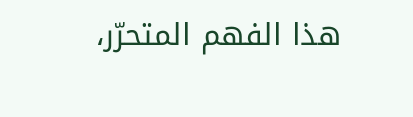هذا الفهم المتحرّر،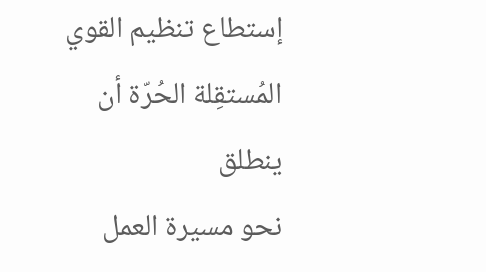إستطاع تنظيم القوي المُستقِلة الحُرّة أن ينطلق
نحو مسيرة العمل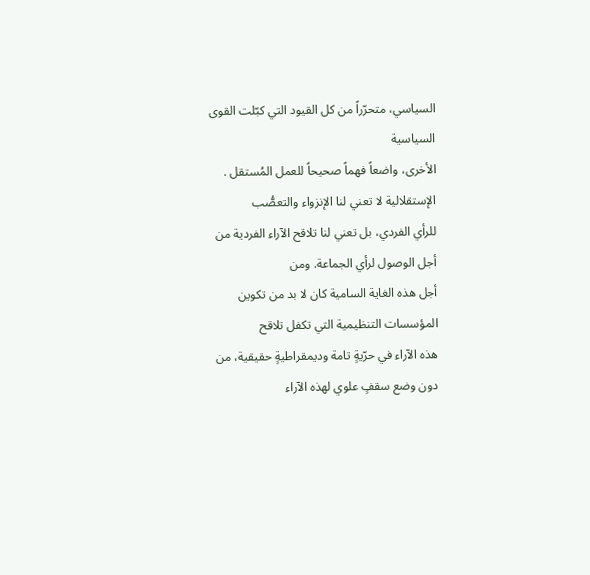السياسي، متحرّراً من كل القيود التي كبّلت القوى السياسية
الأخرى، واضعاً فهماً صحيحاً للعمل المُستقل .
الإستقلالية لا تعني لنا الإنزواء والتعصُّب
للرأي الفردي، بل تعني لنا تلاقح الآراء الفردية من أجل الوصول لرأي الجماعة. ومن
أجل هذه الغاية السامية كان لا بد من تكوين المؤسسات التنظيمية التي تكفل تلاقح
هذه الآراء في حرّيةٍ تامة وديمقراطيةٍ حقيقية، من دون وضع سقفٍ علوي لهذه الآراء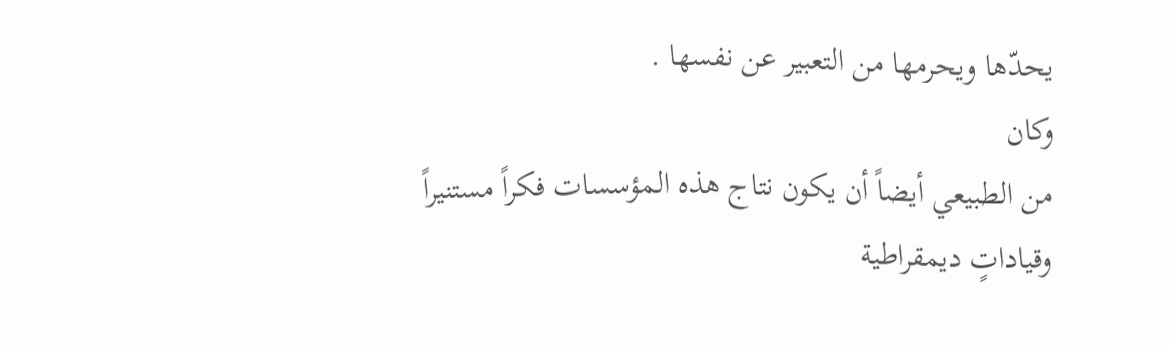يحدّها ويحرمها من التعبير عن نفسها .
وكان
من الطبيعي أيضاً أن يكون نتاج هذه المؤسسات فكراً مستنيراً وقياداتٍ ديمقراطية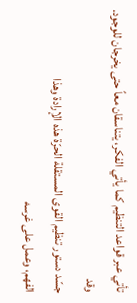تأتي عبر قواعد التنظيم كما يأتي الفكر، يتناسقان معاً حتى يخرجان للوجود. وقد
جسّد دستور تنظيم القوى المستقلة الحرّة هذه الإرادة وهذا
الفهم، وعمل على غرسه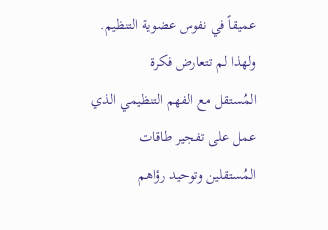عميقاً في نفوس عضوية التنظيم. ولهذا لم تتعارض فكرة
المُستقل مع الفهم التنظيمي الذي عمل على تفجير طاقات المُستقلين وتوحيد رؤاهم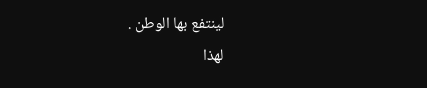لينتفع بها الوطن .
لهذا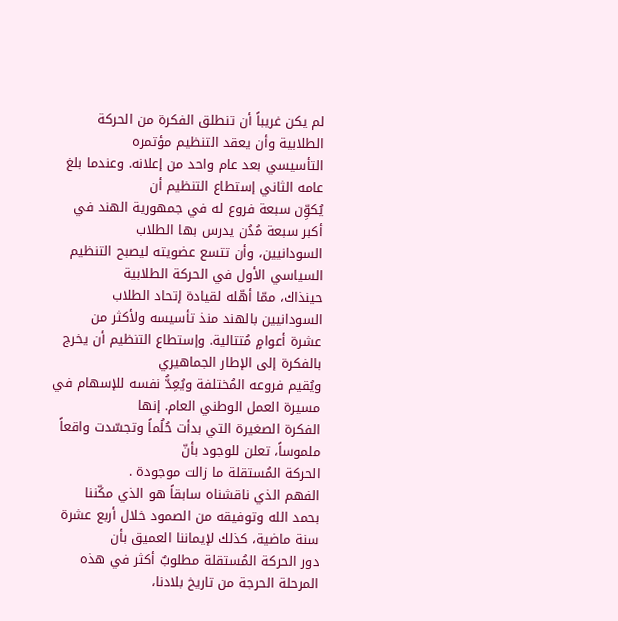لم يكن غريباً أن تنطلق الفكرة من الحركة الطلابية وأن يعقد التنظيم مؤتمره
التأسيسي بعد عام واحد من إعلانه. وعندما بلغ عامه الثاني إستطاع التنظيم أن
يُكوِّن سبعة فروع له في جمهورية الهند في أكبر سبعة مُدُن يدرس بها الطلاب
السودانيين، وأن تتسع عضويته ليصبح التنظيم السياسي الأول في الحركة الطلابية
حينذاك، ممّا أهّله لقيادة إتحاد الطلاب السودانيين بالهند منذ تأسيسه ولأكثر من
عشرة أعوامٍ مُتتالية. وإستطاع التنظيم أن يخرج بالفكرة إلى الإطار الجماهيري
ويُقيم فروعه المُختلفة ويُعِدُّ نفسه للإسهام في مسيرة العمل الوطني العام. إنها
الفكرة الصغيرة التي بدأت حُلُماً وتجسّدت واقعاً ملموساً، تعلن للوجود بأنّ
الحركة المُستقلة ما زالت موجودة .
الفهم الذي ناقشناه سابقاً هو الذي مكّننا
بحمد الله وتوفيقه من الصمود خلال أربع عشرة سنة ماضية، كذلك لإيماننا العميق بأن
دور الحركة المُستقلة مطلوبٌ أكثر في هذه المرحلة الحرجة من تاريخ بلادنا،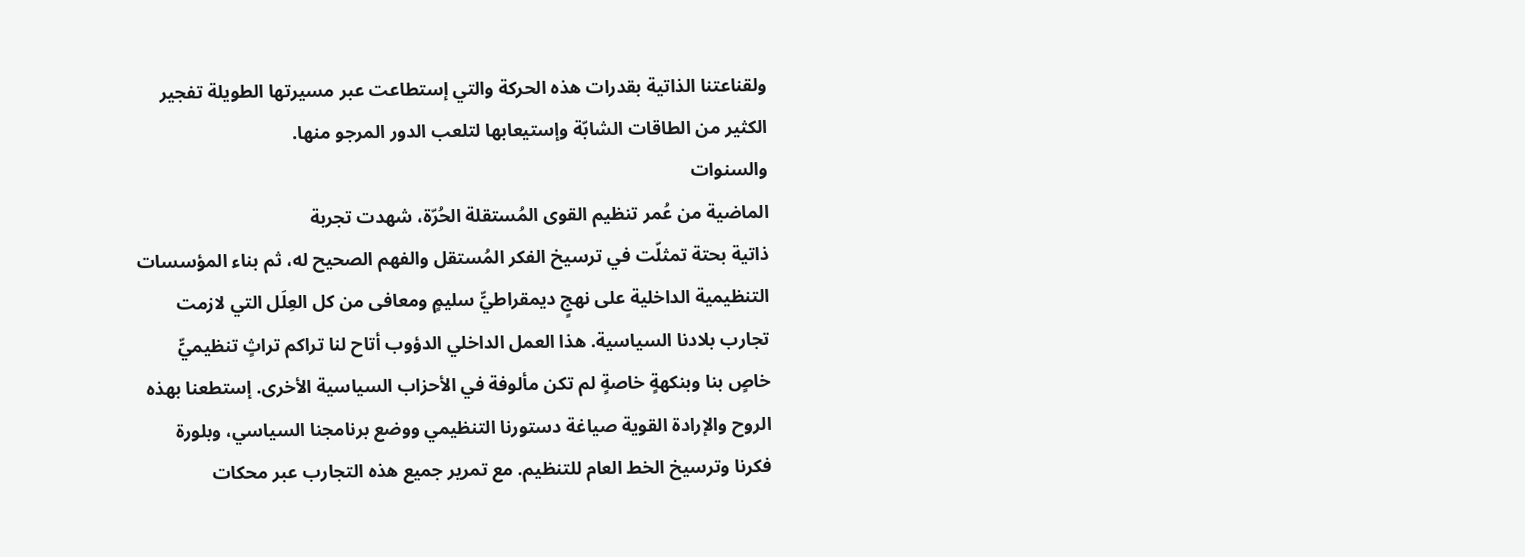ولقناعتنا الذاتية بقدرات هذه الحركة والتي إستطاعت عبر مسيرتها الطويلة تفجير
الكثير من الطاقات الشابّة وإستيعابها لتلعب الدور المرجو منها.
والسنوات
الماضية من عُمر تنظيم القوى المُستقلة الحُرّة، شهدت تجربة
ذاتية بحتة تمثلّت في ترسيخ الفكر المُستقل والفهم الصحيح له، ثم بناء المؤسسات
التنظيمية الداخلية على نهجٍ ديمقراطيٍّ سليمٍ ومعافى من كل العِلَل التي لازمت
تجارب بلادنا السياسية. هذا العمل الداخلي الدؤوب أتاح لنا تراكم تراثٍ تنظيميٍّ
خاصٍ بنا وبنكهةٍ خاصةٍ لم تكن مألوفة في الأحزاب السياسية الأخرى. إستطعنا بهذه
الروح والإرادة القوية صياغة دستورنا التنظيمي ووضع برنامجنا السياسي، وبلورة
فكرنا وترسيخ الخط العام للتنظيم. مع تمرير جميع هذه التجارب عبر محكات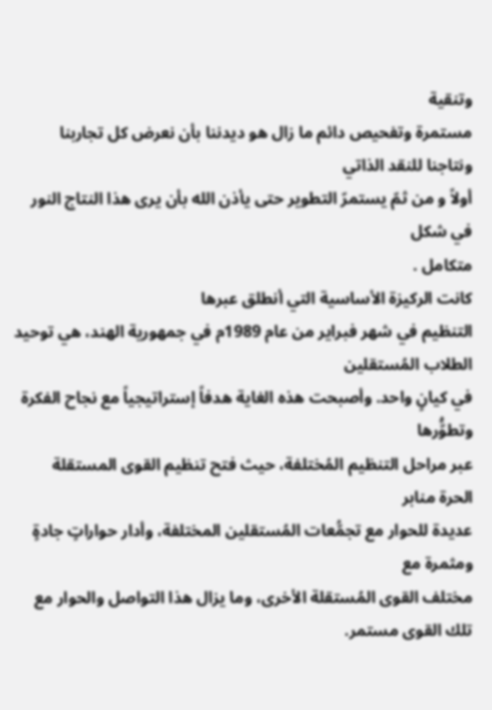وتنقية
مستمرة وتفحيص دائم ما زال هو ديدننا بأن نعرض كل تجاربنا ونتاجنا للنقد الذاتي
أولاً و من ثمّ يستمرّ التطوير حتى يأذن الله بأن يرى هذا النتاج النور في شكل
متكامل .
كانت الركيزة الأساسية التي أنطلق عبرها
التنظيم في شهر فبراير من عام 1989م في جمهورية الهند، هي توحيد الطلاب المُستقلين
في كيانٍ واحد. وأصبحت هذه الغاية هدفاً إستراتيجياً مع نجاح الفكرة وتطوًُّرها
عبر مراحل التنظيم المُختلفة، حيث فتح تنظيم القوى المستقلة
الحرة منابر
عديدة للحوار مع تجمُّعات المُستقلين المختلفة، وأدار حواراتٍ جادةٍ ومثمرة مع
مختلف القوى المُستقلة الأخرى، وما يزال هذا التواصل والحوار مع تلك القوى مستمر.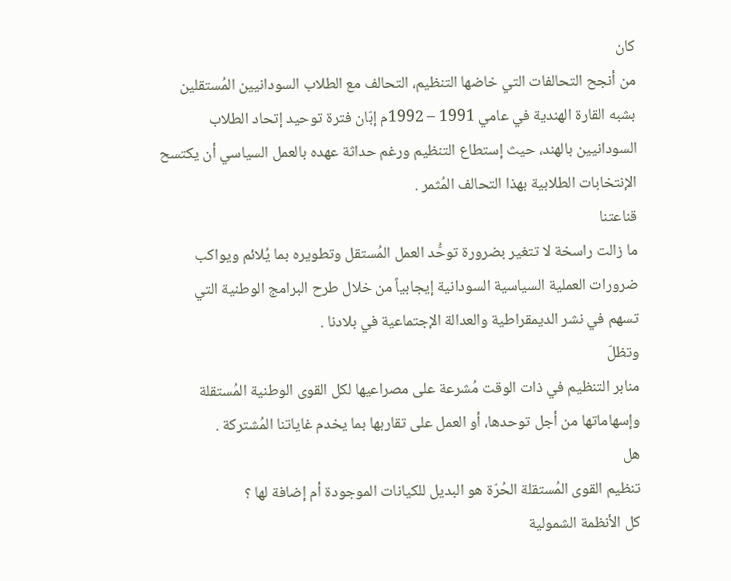كان
من أنجح التحالفات التي خاضها التنظيم، التحالف مع الطلاب السودانيين المُستقلين
بشبه القارة الهندية في عامي 1991 – 1992م إبّان فترة توحيد إتحاد الطلاب
السودانيين بالهند، حيث إستطاع التنظيم ورغم حداثة عهده بالعمل السياسي أن يكتسح
الإنتخابات الطلابية بهذا التحالف المُثمر .
قناعتنا
ما زالت راسخة لا تتغير بضرورة توحُّد العمل المُستقل وتطويره بما يُلائم ويواكب
ضرورات العملية السياسية السودانية إيجابياً من خلال طرح البرامج الوطنية التي
تسهم في نشر الديمقراطية والعدالة الإجتماعية في بلادنا .
وتظلّ
منابر التنظيم في ذات الوقت مُشرعة على مصراعيها لكل القوى الوطنية المُستقلة
وإسهاماتها من أجل توحدها، أو العمل على تقاربها بما يخدم غاياتنا المُشتركة .
هل
تنظيم القوى المُستقلة الحُرّة هو البديل للكيانات الموجودة أم إضافة لها ؟
كل الأنظمة الشمولية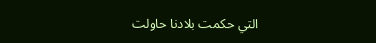التي حكمت بلادنا حاولت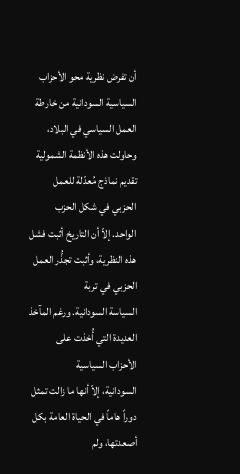أن تفرض نظرية محو الأحزاب السياسية السودانية من خارطة العمل السياسي في البلاد،
وحاولت هذه الأنظمة الشمولية تقديم نماذج مُعدّلة للعمل الحزبي في شكل الحزب
الواحد. إلاّ أن التاريخ أثبت فشل هذه النظرية، وأثبت تجذُّر العمل الحزبي في تربة
السياسة السودانية. ورغم المآخذ العديدة التي أُخذت على الأحزاب السياسية
السودانية، إلاّ أنها ما زالت تمثل دوراً هاماً في الحياة العامة بكل أصعدتها، ولم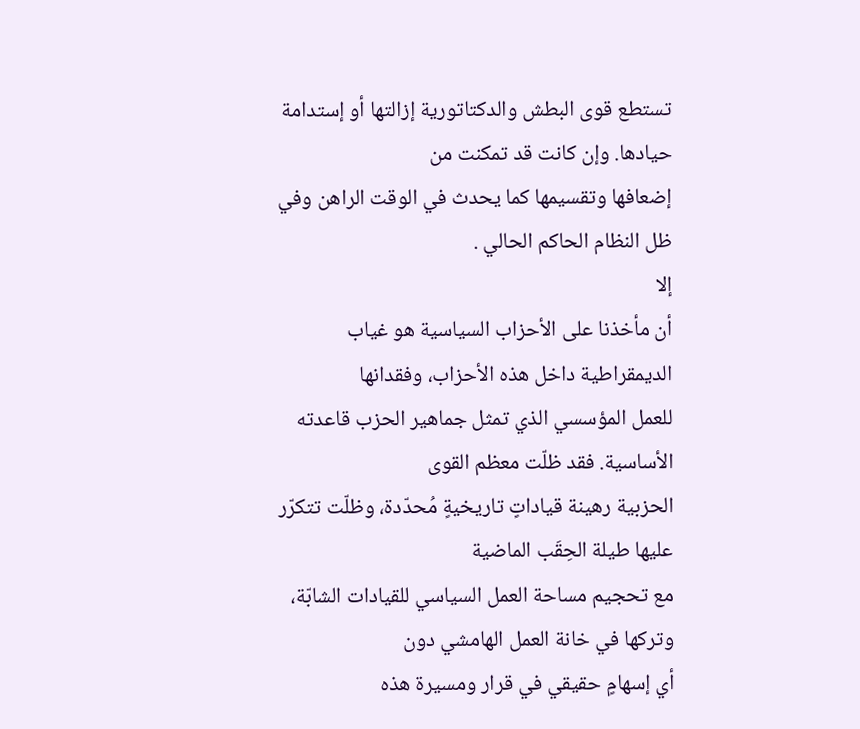تستطع قوى البطش والدكتاتورية إزالتها أو إستدامة حيادها. وإن كانت قد تمكنت من
إضعافها وتقسيمها كما يحدث في الوقت الراهن وفي ظل النظام الحاكم الحالي .
إلا
أن مأخذنا على الأحزاب السياسية هو غياب الديمقراطية داخل هذه الأحزاب، وفقدانها
للعمل المؤسسي الذي تمثل جماهير الحزب قاعدته الأساسية. فقد ظلّت معظم القوى
الحزبية رهينة قياداتٍ تاريخيةٍ مُحدّدة، وظلّت تتكرّر عليها طيلة الحِقَب الماضية
مع تحجيم مساحة العمل السياسي للقيادات الشابّة، وتركها في خانة العمل الهامشي دون
أي إسهامٍ حقيقي في قرار ومسيرة هذه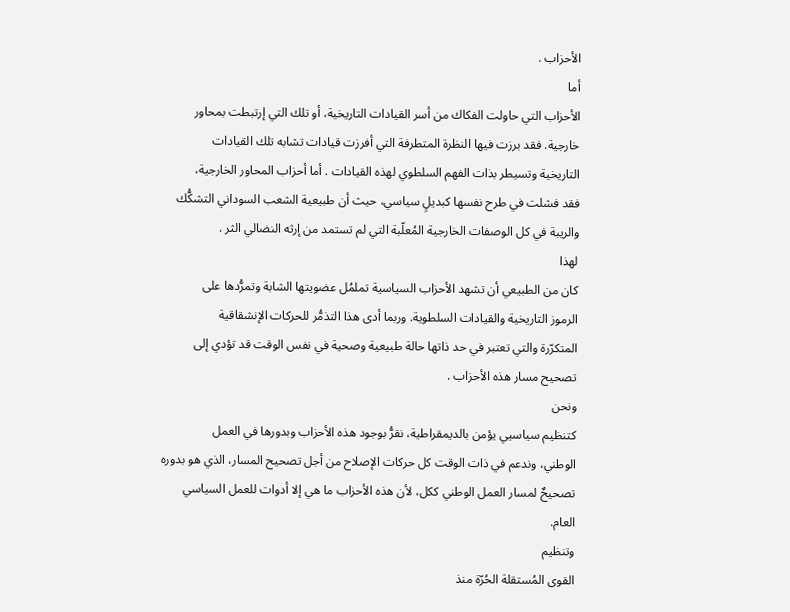الأحزاب .
أما
الأحزاب التي حاولت الفكاك من أسر القيادات التاريخية، أو تلك التي إرتبطت بمحاور
خارجية. فقد برزت فيها النظرة المتطرفة التي أفرزت قيادات تشابه تلك القيادات
التاريخية وتسيطر بذات الفهم السلطوي لهذه القيادات . أما أحزاب المحاور الخارجية،
فقد فشلت في طرح نفسها كبديلٍ سياسي، حيث أن طبيعية الشعب السوداني التشكُّك
والريبة في كل الوصفات الخارجية المُعلّبة التي لم تستمد من إرثه النضالي الثر .
لهذا
كان من الطبيعي أن تشهد الأحزاب السياسية تملمُل عضويتها الشابة وتمرُّدها على
الرموز التاريخية والقيادات السلطوية. وربما أدى هذا التذمُّر للحركات الإنشقاقية
المتكرّرة والتي تعتبر في حد ذاتها حالة طبيعية وصحية في نفس الوقت قد تؤدي إلى
تصحيح مسار هذه الأحزاب .
ونحن
كتنظيم سياسيي يؤمن بالديمقراطية، نقرُّ بوجود هذه الأحزاب وبدورها في العمل
الوطني، وندعم في ذات الوقت كل حركات الإصلاح من أجل تصحيح المسار، الذي هو بدوره
تصحيحٌ لمسار العمل الوطني ككل، لأن هذه الأحزاب ما هي إلا أدوات للعمل السياسي
العام.
وتنظيم
القوى المُستقلة الحُرّة منذ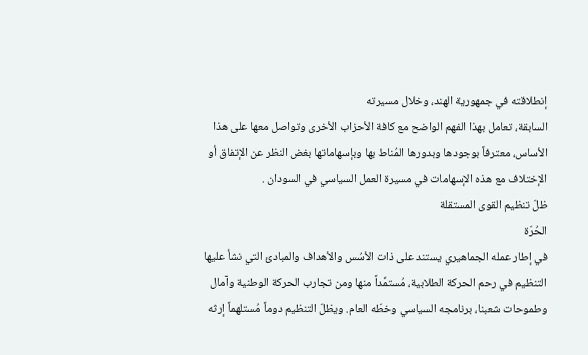إنطلاقته في جمهورية الهند، وخلال مسيرته
السابقة، تعامل بهذا الفهم الواضح مع كافة الأحزاب الأخرى وتواصل معها على هذا
الأساس، معترفاً بوجودها وبدورها المُناط بها وبإسهاماتها بغض النظر عن الإتفاق أو
الإختلاف مع هذه الإسهامات في مسيرة العمل السياسي في السودان .
ظلّ تنظيم القوى المستقلة
الحُرّة
في إطار عمله الجماهيري يستند على ذات الأسُس والأهداف والمبادئ التي نشأ عليها
التنظيم في رحم الحركة الطلابية، مُستمِّداً منها ومن تجارب الحركة الوطنية وآمال
وطموحات شعبنا، برنامجه السياسي وخطّه العام. ويظلّ التنظيم دوماً مُستلهماً إرثه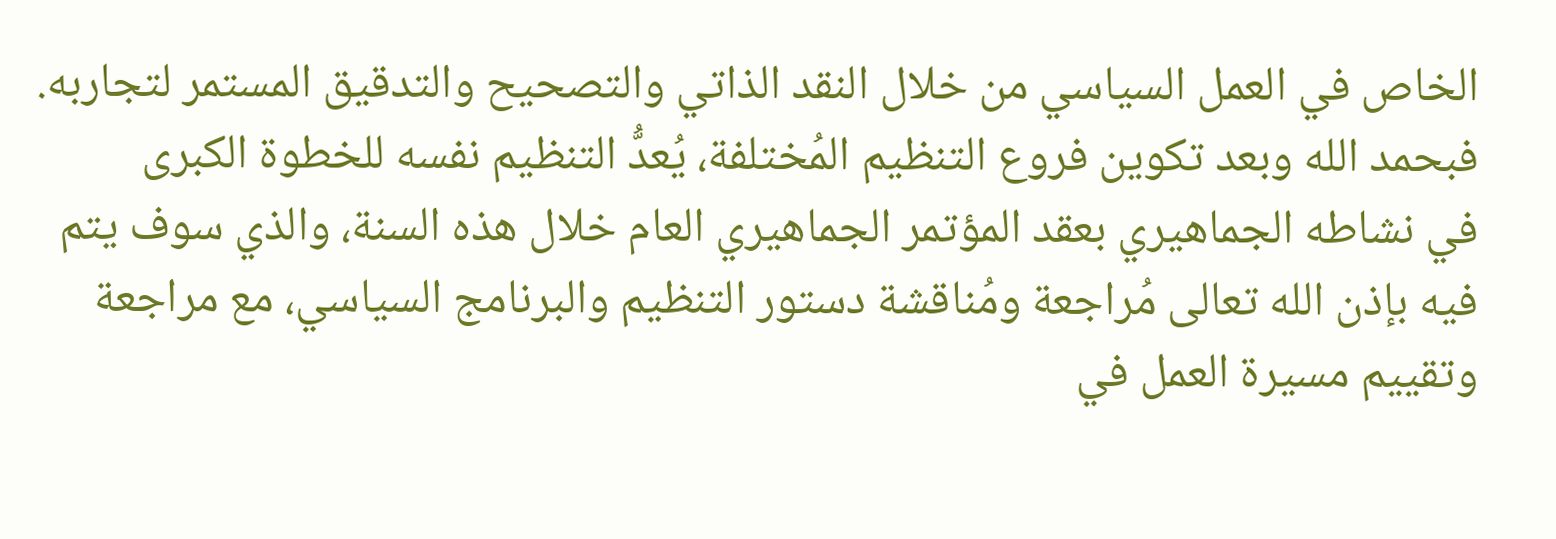الخاص في العمل السياسي من خلال النقد الذاتي والتصحيح والتدقيق المستمر لتجاربه.
فبحمد الله وبعد تكوين فروع التنظيم المُختلفة، يُعدُّ التنظيم نفسه للخطوة الكبرى
في نشاطه الجماهيري بعقد المؤتمر الجماهيري العام خلال هذه السنة، والذي سوف يتم
فيه بإذن الله تعالى مُراجعة ومُناقشة دستور التنظيم والبرنامج السياسي، مع مراجعة
وتقييم مسيرة العمل في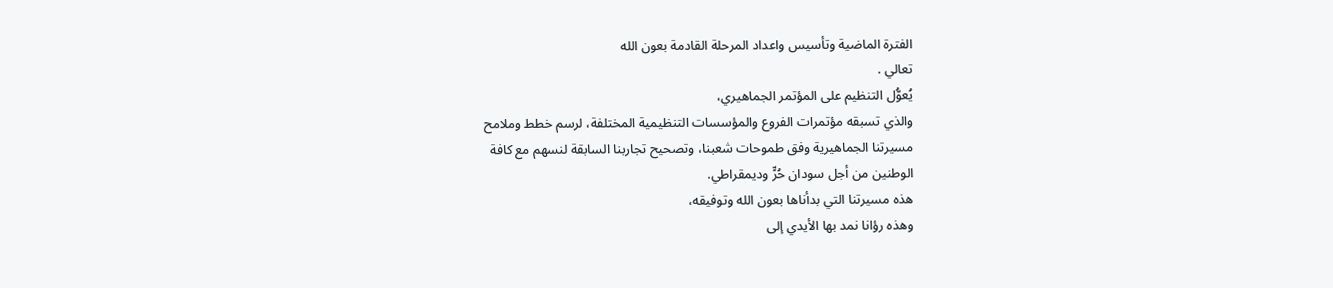الفترة الماضية وتأسيس واعداد المرحلة القادمة بعون الله
تعالي .
يُعوُّل التنظيم على المؤتمر الجماهيري،
والذي تسبقه مؤتمرات الفروع والمؤسسات التنظيمية المختلفة، لرسم خطط وملامح
مسيرتنا الجماهيرية وفق طموحات شعبنا، وتصحيح تجاربنا السابقة لنسهم مع كافة
الوطنين من أجل سودان حُرٍّ وديمقراطي.
هذه مسيرتنا التي بدأناها بعون الله وتوفيقه،
وهذه رؤانا نمد بها الأيدي إلى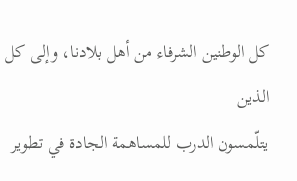كل الوطنين الشرفاء من أهل بلادنا، وإلى كل الذين
يتلّمسون الدرب للمساهمة الجادة في تطوير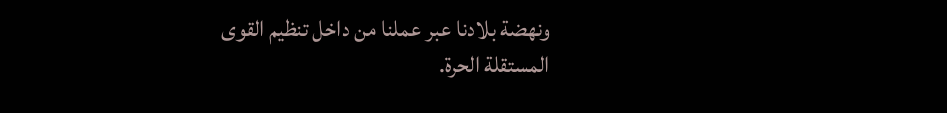ونهضة بلادنا عبر عملنا من داخل تنظيم القوى
المستقلة الحرة.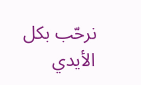نرحّب بكل الأيدي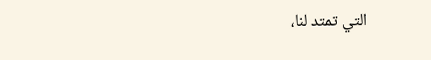التي تمتد لنا،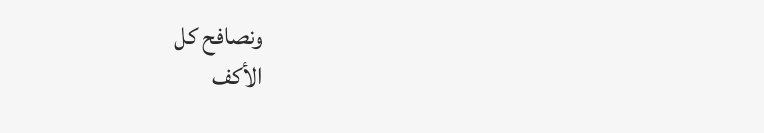ونصافح كل
الأكف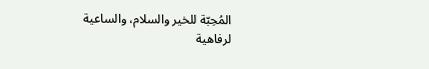المُحِبّة للخير والسلام، والساعية لرفاهية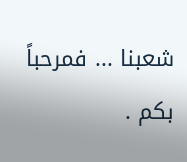شعبنا ... فمرحباً بكم .